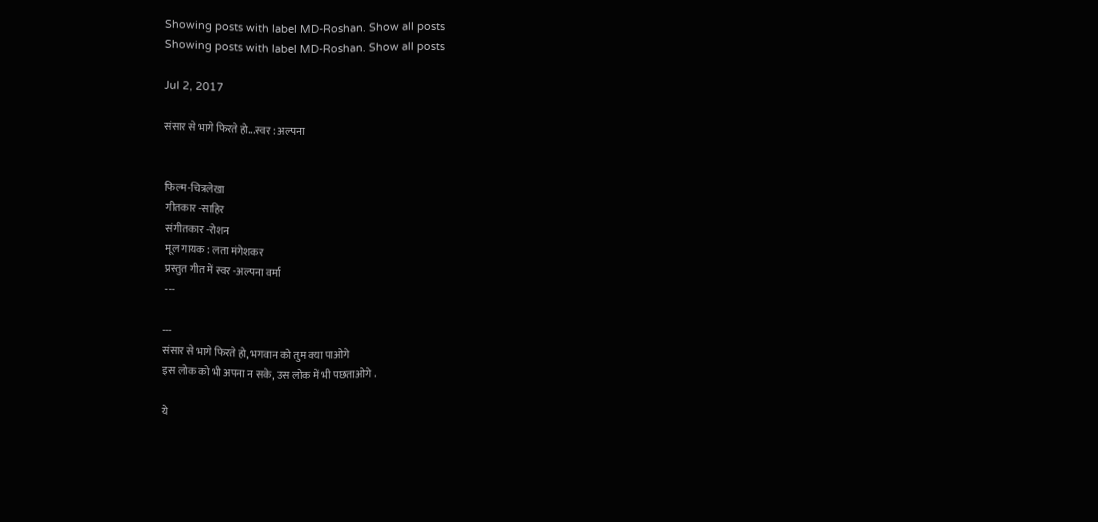Showing posts with label MD-Roshan. Show all posts
Showing posts with label MD-Roshan. Show all posts

Jul 2, 2017

संसार से भागे फिरते हो...स्वर : अल्पना


फिल्म-चित्रलेखा
 गीतकार -साहिर
 संगीतकार -रोशन
 मूल गायक : लता मंगेशकर
 प्रस्तुत गीत में स्वर -अल्पना वर्मा
 ---

---
संसार से भागे फिरते हो, भगवान को तुम क्या पाओगे
इस लोक को भी अपना न सके, उस लोक में भी पछताओगे .

ये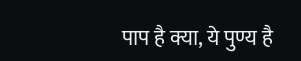पाप है क्या, ये पुण्य है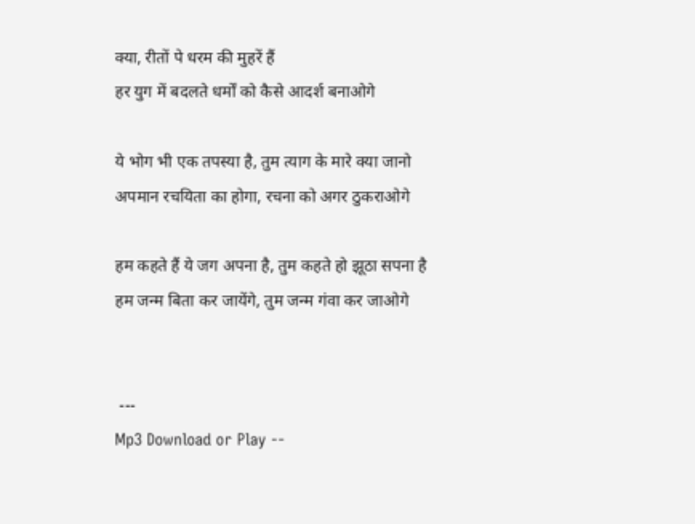क्या, रीतों पे धरम की मुहरें हैं
हर युग में बदलते धर्मों को कैसे आदर्श बनाओगे

ये भोग भी एक तपस्या है, तुम त्याग के मारे क्या जानो
अपमान रचयिता का होगा, रचना को अगर ठुकराओगे

हम कहते हैं ये जग अपना है, तुम कहते हो झूठा सपना है
हम जन्म बिता कर जायेंगे, तुम जन्म गंवा कर जाओगे


 ---
Mp3 Download or Play --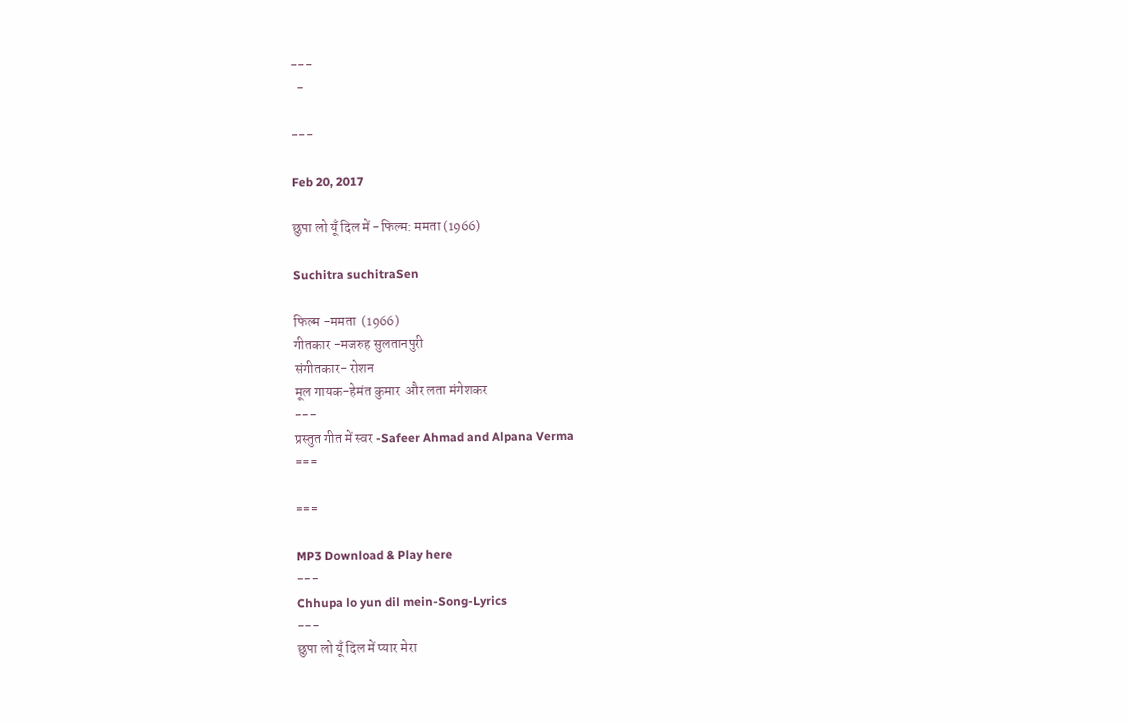---
  -

---

Feb 20, 2017

छुपा लो यूँ दिल में -फिल्म: ममता (1966)

Suchitra suchitraSen

फिल्म -ममता  (1966)
गीतकार -मजरुह सुलतानपुरी
संगीतकार- रोशन
मूल गायक-हेमंत कुमार  और लता मंगेशकर
---
प्रस्तुत गीत में स्वर -Safeer Ahmad and Alpana Verma
===

===

MP3 Download & Play here
---
Chhupa lo yun dil mein-Song-Lyrics
---
छुपा लो यूँ दिल में प्यार मेरा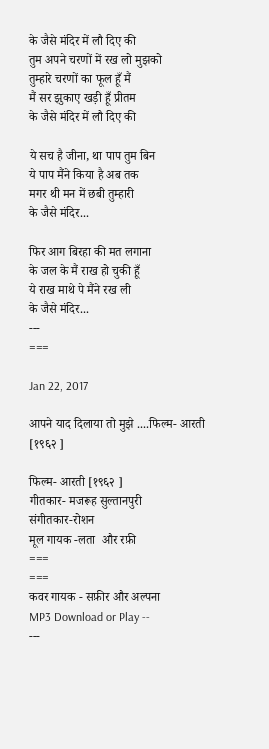के जैसे मंदिर में लौ दिए की
तुम अपने चरणों में रख लो मुझको
तुम्हारे चरणों का फूल हूँ मैं
मैं सर झुकाए खड़ी हूँ प्रीतम
के जैसे मंदिर में लौ दिए की

ये सच है जीना, था पाप तुम बिन
ये पाप मैंने किया है अब तक
मगर थी मन में छबी तुम्हारी
के जैसे मंदिर...

फिर आग बिरहा की मत लगाना
के जल के मैं राख हो चुकी हूँ
ये राख माथे पे मैंने रख ली
के जैसे मंदिर...
---
===

Jan 22, 2017

आपने याद दिलाया तो मुझे ....फिल्म- आरती [१९६२ ]

फिल्म- आरती [१९६२ ]
गीतकार- मजरूह सुल्तानपुरी
संगीतकार-रोशन
मूल गायक -लता  और रफ़ी
===
===
कवर गायक - सफ़ीर और अल्पना
MP3 Download or Play --
---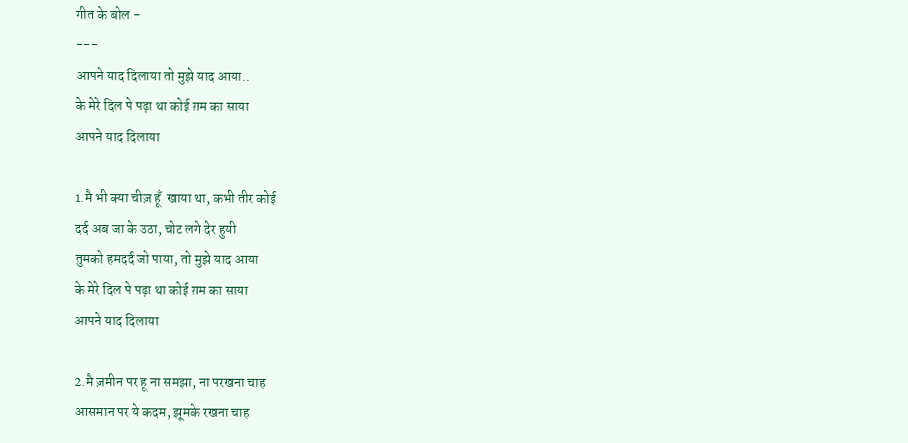गीत के बोल -
---
आपने याद दिलाया तो मुझे याद आया..
के मेरे दिल पे पढ़ा था कोई ग़म का साया
आपने याद दिलाया

1.मै भी क्या चीज़ हूँ  खाया था, कभी तीर कोई
दर्द अब जा के उठा, चोट लगे देर हुयी
तुमको हमदर्द जो पाया, तो मुझे याद आया
के मेरे दिल पे पढ़ा था कोई ग़म का साया
आपने याद दिलाया

2.मै ज़मीन पर हू ना समझा, ना परखना चाह
आसमान पर ये कदम, झूमके रखना चाह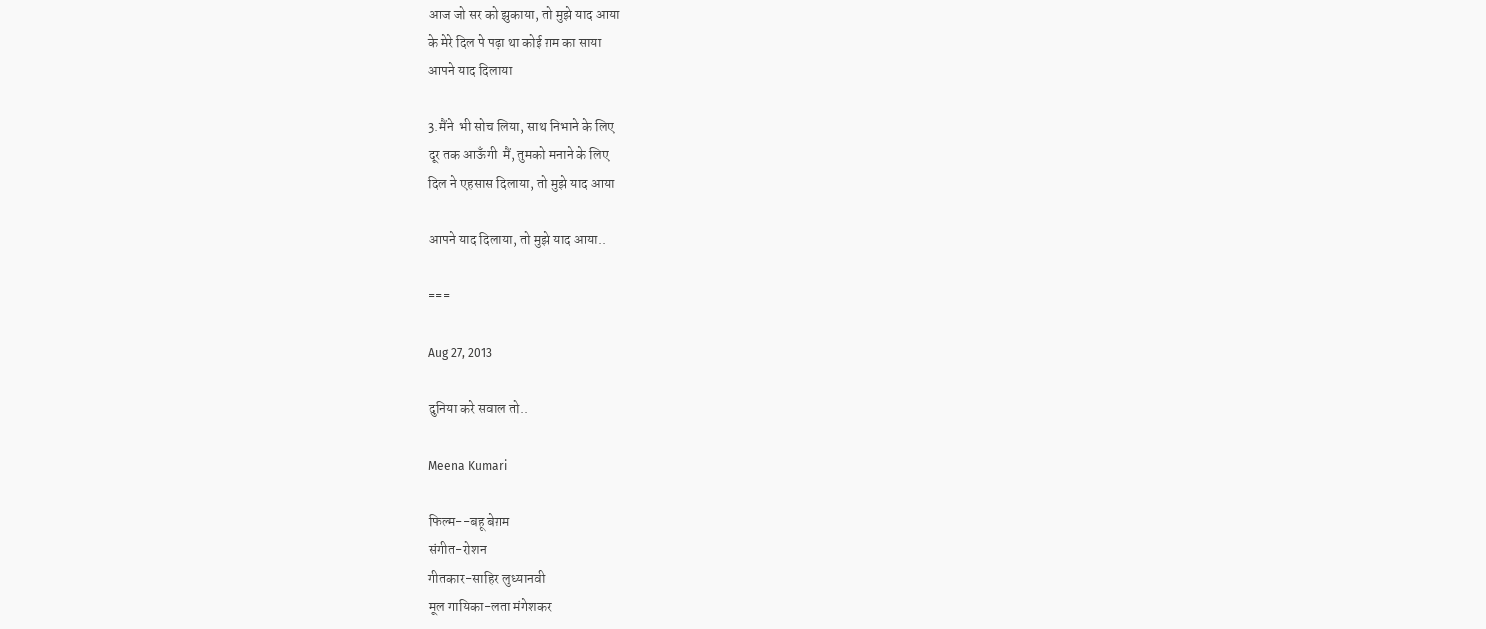आज जो सर को झुकाया, तो मुझे याद आया
के मेरे दिल पे पढ़ा था कोई ग़म का साया
आपने याद दिलाया

3.मैंने  भी सोच लिया, साथ निभाने के लिए
दूर तक आऊँगी  मैं, तुमको मनाने के लिए
दिल ने एहसास दिलाया, तो मुझे याद आया

आपने याद दिलाया, तो मुझे याद आया..

===

Aug 27, 2013

दुनिया करे सवाल तो..

Meena Kumari

फिल्म--बहू बेग़म
संगीत-रोशन
गीतकार-साहिर लुध्यानवी
मूल गायिका-लता मंगेशकर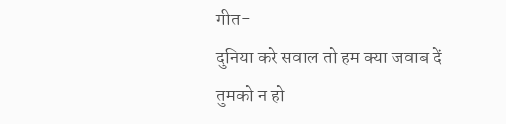गीत-
दुनिया करे सवाल तो हम क्या जवाब दें
तुमको न हो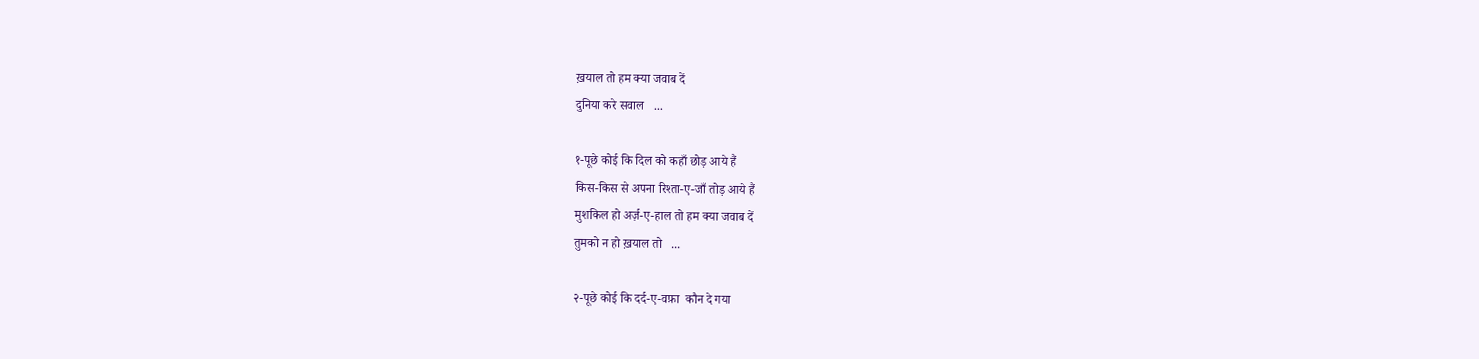ख़याल तो हम क्या जवाब दें
दुनिया करे सवाल   ...

१-पूछे कोई कि दिल को कहाँ छोड़ आये हैं
किस-किस से अपना रिश्ता-ए-जाँ तोड़ आये हैं
मुशकिल हो अर्ज़-ए-हाल तो हम क्या जवाब दें
तुमको न हो ख़याल तो   ...

२-पूछे कोई कि दर्द-ए-वफ़ा  कौन दे गया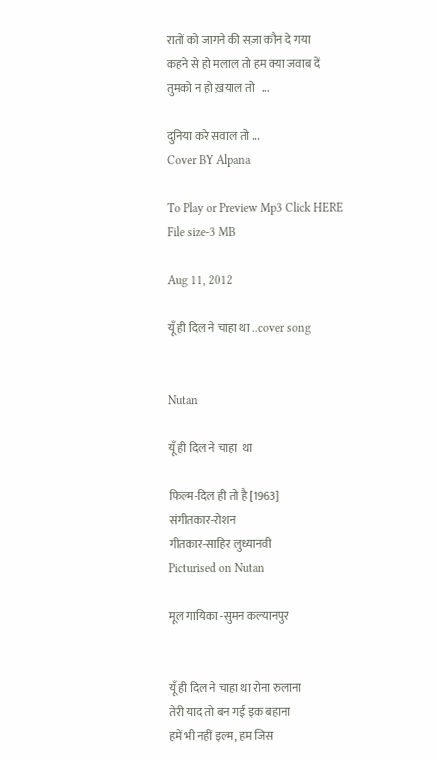रातों को जागने की सज़ा कौन दे गया
कहने से हो मलाल तो हम क्या जवाब दें
तुमको न हो ख़याल तो   ...

दुनिया करे सवाल तो ...
Cover BY Alpana

To Play or Preview Mp3 Click HERE
File size-3 MB

Aug 11, 2012

यूँ ही दिल ने चाहा था ..cover song


Nutan

यूँ ही दिल ने चाहा  था

फिल्म-दिल ही तो है [1963]
संगीतकार-रोशन
गीतकार-साहिर लुध्यानवी
Picturised on Nutan

मूल गायिका -सुमन कल्यानपुर


यूँ ही दिल ने चाहा था रोना रुलाना
तेरी याद तो बन गई इक बहाना
हमें भी नहीं इल्म, हम जिस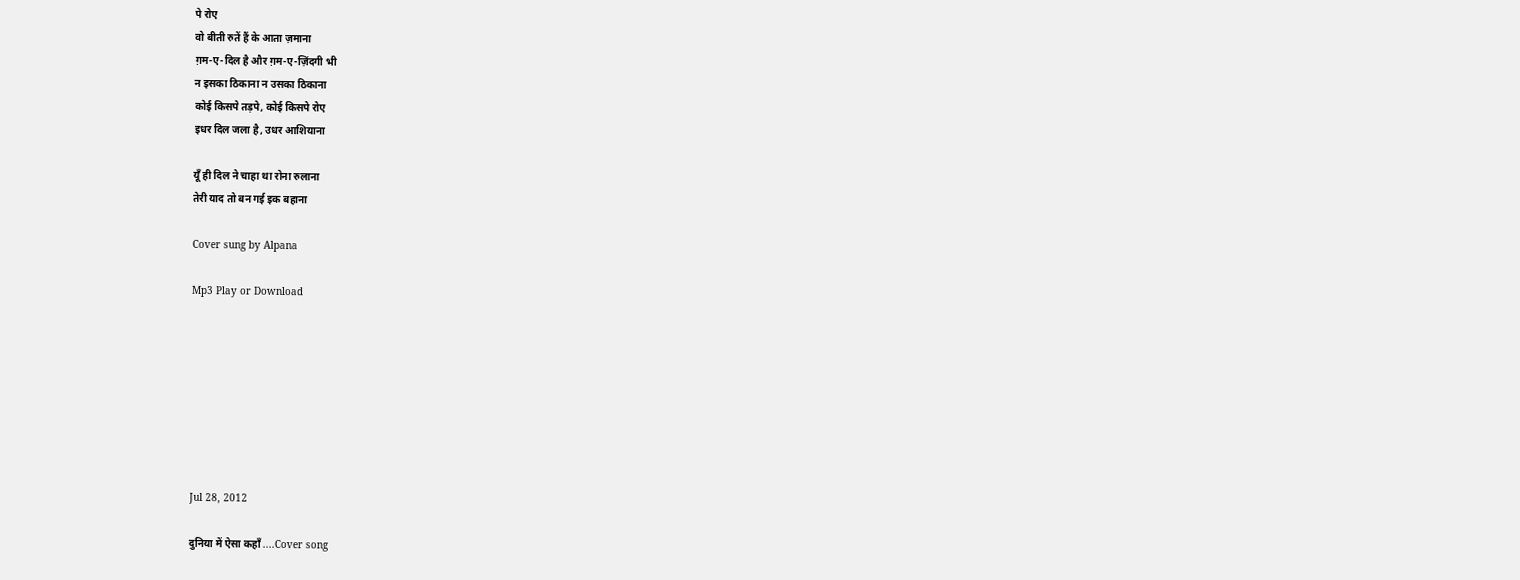पे रोए
वो बीती रुतें हैं के आता ज़माना
ग़म-ए-दिल है और ग़म-ए-ज़िंदगी भी
न इसका ठिकाना न उसका ठिकाना
कोई किसपे तड़पे, कोई किसपे रोए
इधर दिल जला है, उधर आशियाना

यूँ ही दिल ने चाहा था रोना रुलाना
तेरी याद तो बन गई इक बहाना

Cover sung by Alpana

Mp3 Play or Download








Jul 28, 2012

दुनिया में ऐसा कहाँ ....Cover song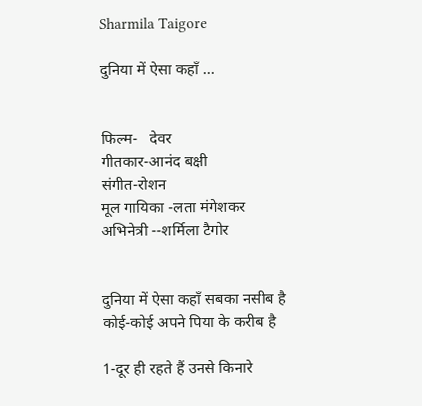Sharmila Taigore

दुनिया में ऐसा कहाँ ...


फिल्म-   देवर
गीतकार-आनंद बक्षी
संगीत-रोशन
मूल गायिका -लता मंगेशकर
अभिनेत्री --शर्मिला टैगोर


दुनिया में ऐसा कहाँ सबका नसीब है
कोई-कोई अपने पिया के करीब है

1-दूर ही रहते हैं उनसे किनारे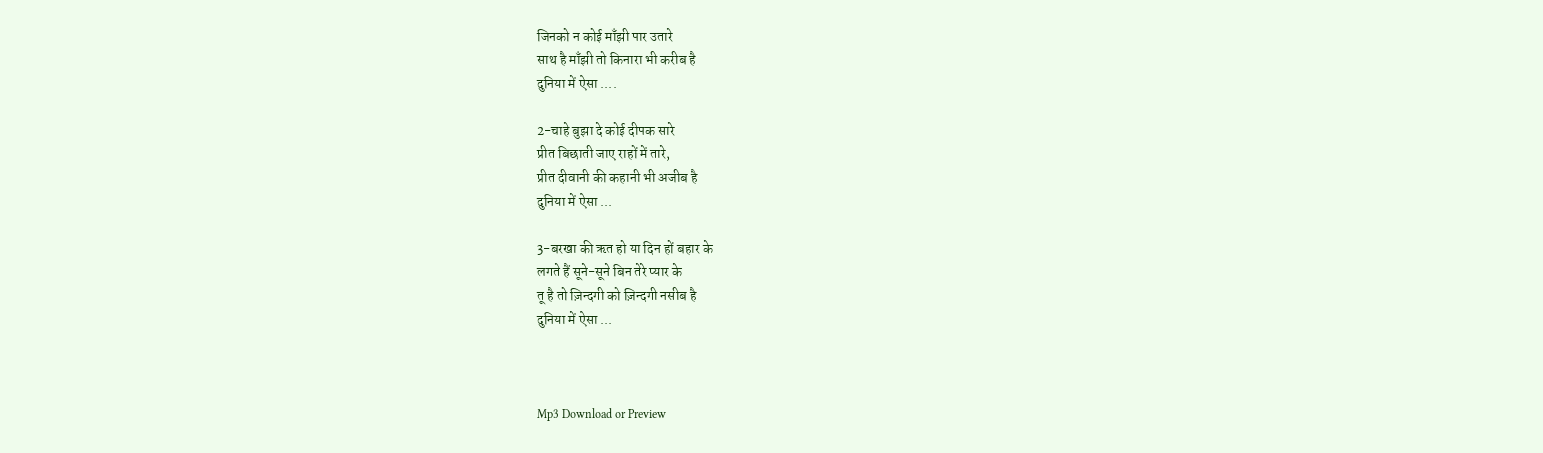जिनको न कोई माँझी पार उतारे
साथ है माँझी तो किनारा भी करीब है
दुनिया में ऐसा ....

2-चाहे बुझा दे कोई दीपक सारे
प्रीत बिछाती जाए राहों में तारे,
प्रीत दीवानी की कहानी भी अजीब है
दुनिया में ऐसा ...

3-बरखा की ऋत हो या दिन हों बहार के
लगते हैं सूने-सूने बिन तेरे प्यार के
तू है तो ज़िन्दगी को ज़िन्दगी नसीब है
दुनिया में ऐसा ...



Mp3 Download or Preview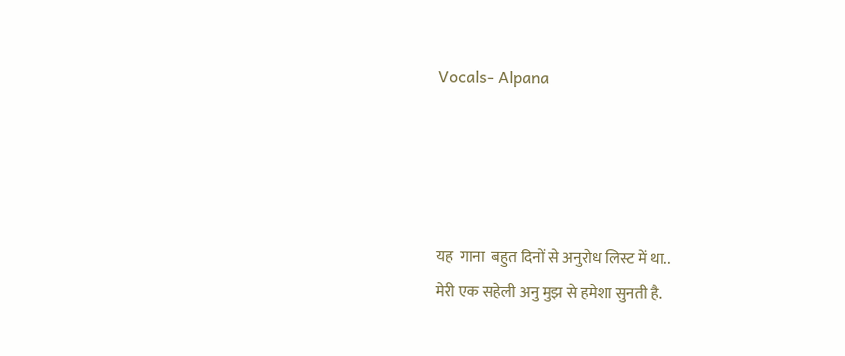Vocals- Alpana




यह  गाना  बहुत दिनों से अनुरोध लिस्ट में था..
मेरी एक सहेली अनु मुझ से हमेशा सुनती है.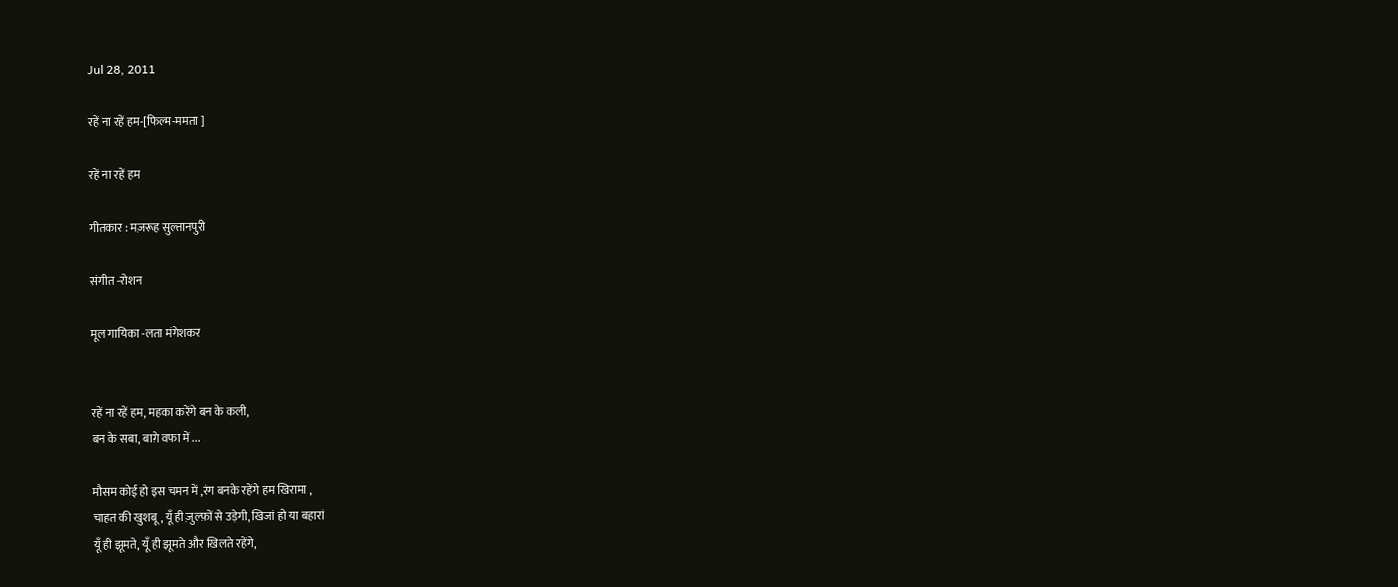Jul 28, 2011

रहें ना रहें हम-[फिल्म-ममता ]

रहें ना रहें हम

गीतकार : मज़रूह सुल्तानपुरी

संगीत -रोशन

मूल गायिका -लता मंगेशकर


रहें ना रहें हम, महका करेंगे बन के कली,
बन के सबा, बाग़े वफा में ...

मौसम कोई हो इस चमन में ,रंग बनके रहेंगे हम खिरामा ,
चाहत की खुशबू, यूँ ही ज़ुल्फ़ों से उड़ेगी, खिजां हो या बहारां
यूँ ही झूमते, यूँ ही झूमते और खिलते रहेंगे,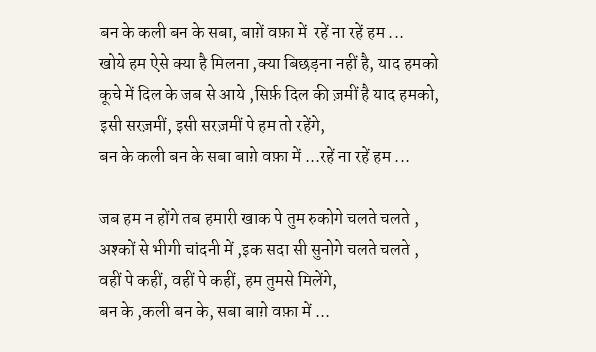बन के कली बन के सबा, बाग़ें वफ़ा में  रहें ना रहें हम ...
खोये हम ऐसे क्या है मिलना ,क्या बिछड़ना नहीं है, याद हमको
कूचे में दिल के जब से आये ,सिर्फ़ दिल की ज़मीं है याद हमको,
इसी सरज़मीं, इसी सरज़मीं पे हम तो रहेंगे,
बन के कली बन के सबा बाग़े वफ़ा में ...रहें ना रहें हम ...

जब हम न होंगे तब हमारी खाक पे तुम रुकोगे चलते चलते ,
अश्कों से भीगी चांदनी में ,इक सदा सी सुनोगे चलते चलते ,
वहीं पे कहीं, वहीं पे कहीं, हम तुमसे मिलेंगे,
बन के ,कली बन के, सबा बाग़े वफ़ा में ...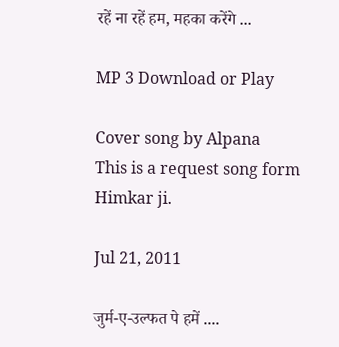रहें ना रहें हम, महका करेंगे ...

MP 3 Download or Play

Cover song by Alpana
This is a request song form Himkar ji.

Jul 21, 2011

जुर्म-ए-उल्फत पे हमें ....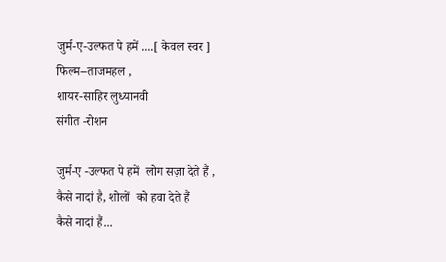जुर्म-ए-उल्फत पे हमें ....[ केवल स्वर ]
फिल्म--ताजमहल ,
शायर-साहिर लुध्यानवी
संगीत -रोशन

जुर्म-ए -उल्फत पे हमें  लोग सज़ा देते हैं ,
कैसे नादां है, शोलों  को हवा देते हैं
कैसे नादां हैं...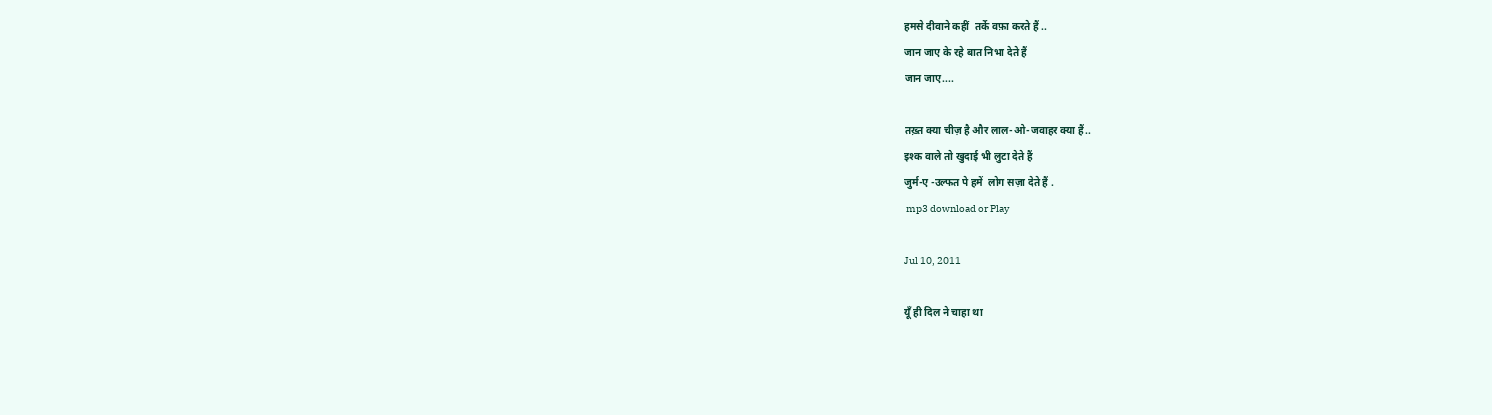हमसे दीवाने कहीं  तर्के वफ़ा करते हैं ..
जान जाए के रहे बात निभा देते हैं
जान जाए....

तख़्त क्या चीज़ है और लाल-ओ-जवाहर क्या हैं..
इश्क वाले तो खुदाई भी लुटा देते हैं
जुर्म-ए -उल्फत पे हमें  लोग सज़ा देते हैं .
 mp3 download or Play

Jul 10, 2011

यूँ ही दिल ने चाहा था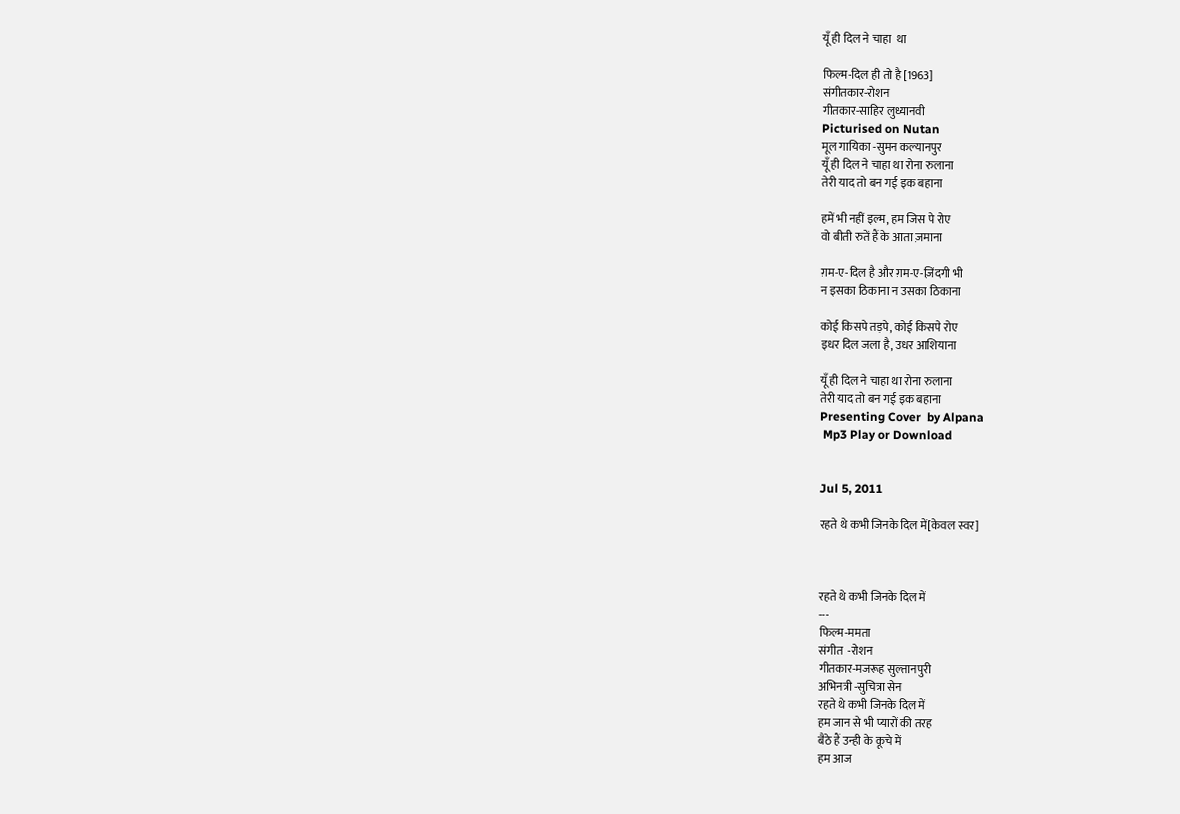यूँ ही दिल ने चाहा  था

फिल्म-दिल ही तो है [1963]
संगीतकार-रोशन
गीतकार-साहिर लुध्यानवी
Picturised on Nutan
मूल गायिका -सुमन कल्यानपुर
यूँ ही दिल ने चाहा था रोना रुलाना
तेरी याद तो बन गई इक बहाना

हमें भी नहीं इल्म, हम जिस पे रोए
वो बीती रुतें हैं के आता ज़माना

ग़म-ए-दिल है और ग़म-ए-ज़िंदगी भी
न इसका ठिकाना न उसका ठिकाना

कोई किसपे तड़पे, कोई किसपे रोए
इधर दिल जला है, उधर आशियाना

यूँ ही दिल ने चाहा था रोना रुलाना
तेरी याद तो बन गई इक बहाना
Presenting Cover  by Alpana
 Mp3 Play or Download


Jul 5, 2011

रहते थे कभी जिनके दिल में[केवल स्वर]



रहते थे कभी जिनके दिल में
---
फिल्म-ममता
संगीत  -रोशन
गीतकार-मजरूह सुल्तानपुरी
अभिनत्री -सुचित्रा सेन
रहते थे कभी जिनके दिल में
हम जान से भी प्यारों की तरह
बैठे हैं उन्ही के कूचे में
हम आज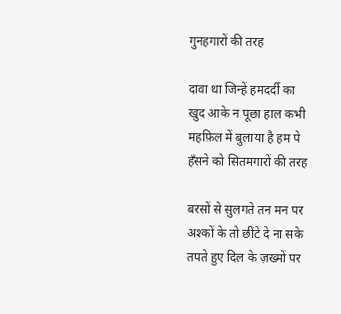गुनहगारों की तरह

दावा था जिन्हें हमदर्दी का
खुद आके न पूछा हाल कभी
महफ़िल में बुलाया है हम पे
हँसने को सितमगारों की तरह

बरसों से सुलगते तन मन पर
अश्कों के तो छींटे दे ना सके
तपते हुए दिल के ज़ख्मों पर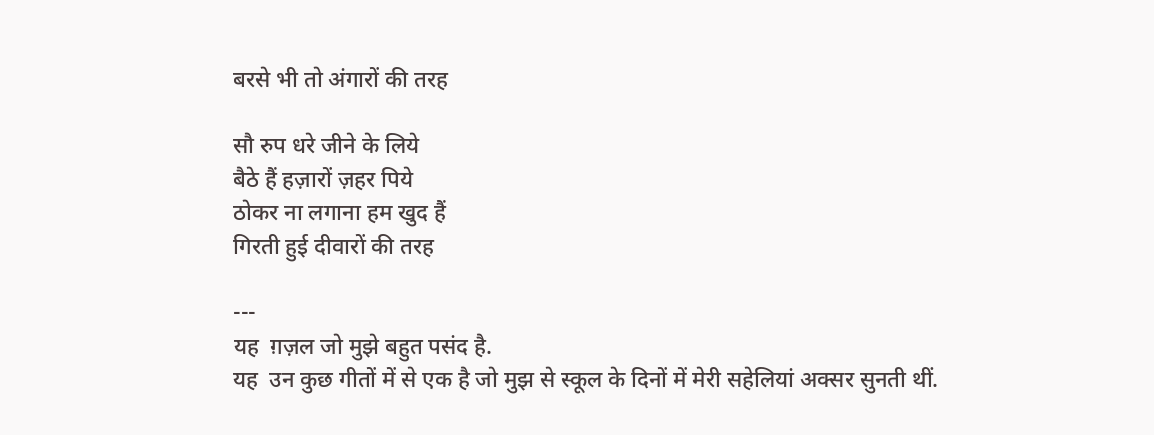बरसे भी तो अंगारों की तरह

सौ रुप धरे जीने के लिये
बैठे हैं हज़ारों ज़हर पिये
ठोकर ना लगाना हम खुद हैं
गिरती हुई दीवारों की तरह

---
यह  ग़ज़ल जो मुझे बहुत पसंद है.
यह  उन कुछ गीतों में से एक है जो मुझ से स्कूल के दिनों में मेरी सहेलियां अक्सर सुनती थीं.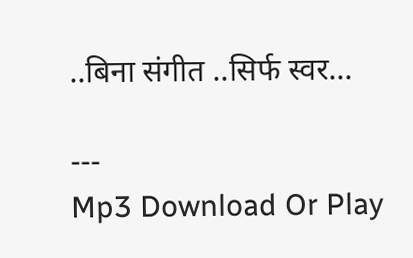..बिना संगीत ..सिर्फ स्वर...

---
Mp3 Download Or Play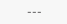---